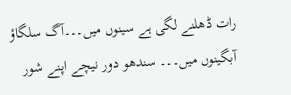رات ڈھلنے لگی ہے سینوں میں۔۔۔آگ سلگاؤ آبگینوں میں۔۔۔ سندھو دور نیچے اپنے شور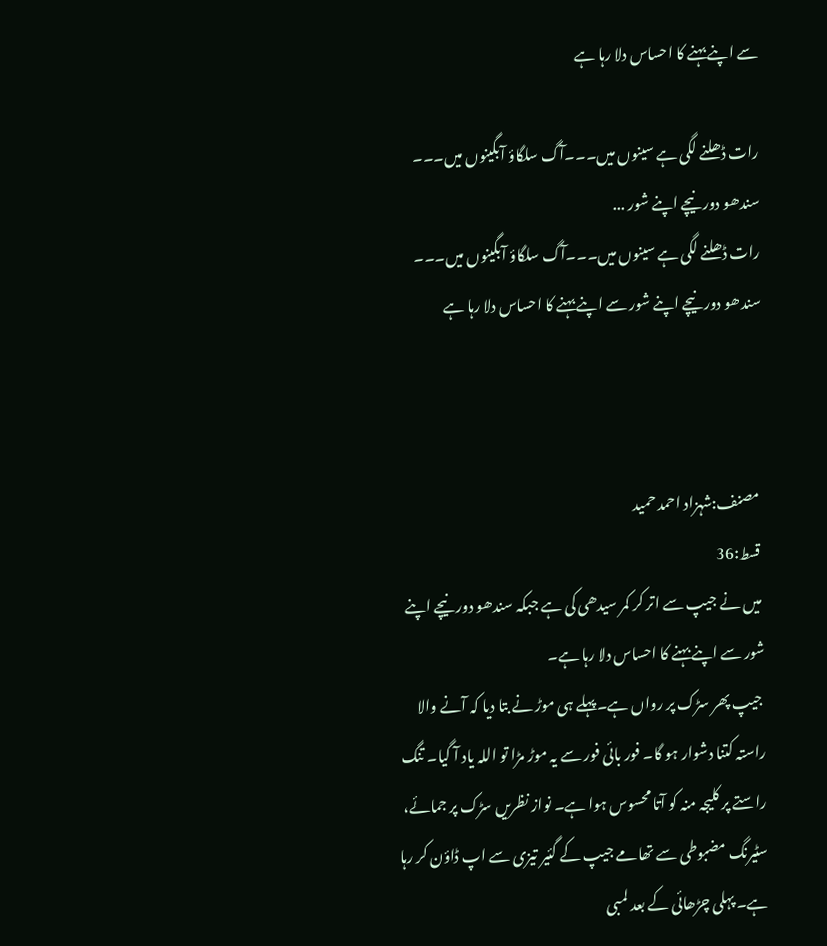سے اپنے بہنے کا احساس دلا رہا ہے

رات ڈھلنے لگی ہے سینوں میں۔۔۔آگ سلگاؤ آبگینوں میں۔۔۔ سندھو دور نیچے اپنے شور ...
رات ڈھلنے لگی ہے سینوں میں۔۔۔آگ سلگاؤ آبگینوں میں۔۔۔ سندھو دور نیچے اپنے شور سے اپنے بہنے کا احساس دلا رہا ہے



 مصنف:شہزاد احمد حمید
 قسط:36
 میں نے جیپ سے اتر کر کمر سیدھی کی ہے جبکہ سندھو دور نیچے اپنے شور سے اپنے بہنے کا احساس دلا رہا ہے۔
 جیپ پھر سڑک پر رواں ہے۔پہلے ہی موڑ نے بتا دیا کہ آنے والا راستہ کتنا دشوار ہو گا۔ فور بائی فور سے یہ موڑ مڑا تو اللہ یاد آ گیا۔ تنگ راستے پر کلیجہ منہ کو آتا محسوس ہوا ہے۔ نواز نظریں سڑک پر جمائے، سٹیرنگ مضبوطی سے تھامے جیپ کے گئیر تیزی سے اپ ڈاؤن کر رہا ہے۔ پہلی چڑھائی کے بعد لمبی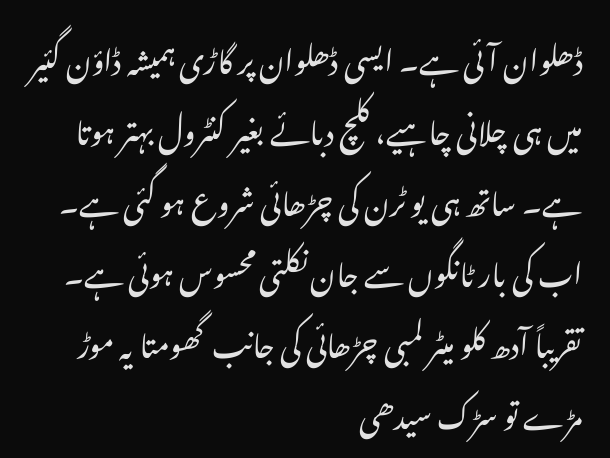ڈھلوان آئی ہے۔ ایسی ڈھلوان پر گاڑی ہمیشہ ڈاؤن گئیر میں ہی چلانی چاہیے، کلچ دبائے بغیر کنٹرول بہتر ہوتا ہے۔ ساتھ ہی یو ٹرن کی چڑھائی شروع ہو گئی ہے۔ اب کی بار ٹانگوں سے جان نکلتی محسوس ہوئی ہے۔ تقریباً آدھ کلو میٹر لمبی چڑھائی کی جانب  گھومتا یہ موڑ مڑے تو سڑک سیدھی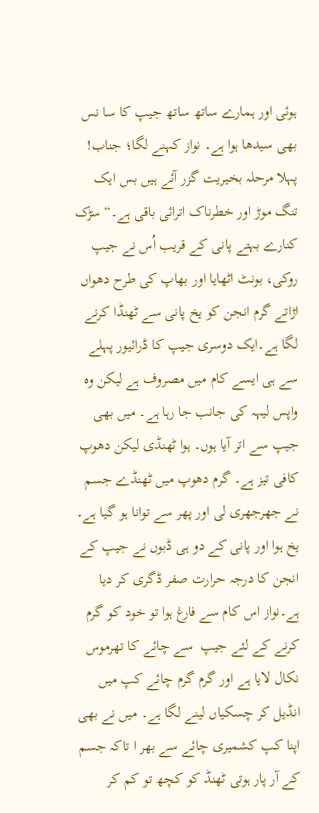ہوئی اور ہمارے ساتھ ساتھ جیپ کا سا نس بھی سیدھا ہوا ہے۔ نواز کہنے لگا؛ جناب! پہلا مرحلہ بخیریت گزر آئے ہیں بس ایک تنگ موڑ اور خطرناک اترائی باقی ہے۔“ سڑک کنارے بہتے پانی کے قریب اُس نے جیپ روکی، بونٹ اٹھایا اور بھاپ کی طرح دھواں اڑاتے گرم انجن کو یخ پانی سے ٹھنڈا کرنے لگا ہے۔ایک دوسری جیپ کا ڈرائیور پہلے سے ہی ایسے کام میں مصروف ہے لیکن وہ واپس لیہہ کی جانب جا رہا ہے۔ میں بھی جیپ سے اتر آیا ہوں۔ ہوا ٹھنڈی لیکن دھوپ کافی تیز ہے۔ گرم دھوپ میں ٹھنڈے جسم نے جھرجھری لی اور پھر سے توانا ہو گیا ہے۔ یخ ہوا اور پانی کے دو ہی ڈبوں نے جیپ کے انجن کا درجہ حرارت صفر ڈگری کر دیا ہے۔نواز اس کام سے فارغ ہوا تو خود کو گرم کرنے کے لئے جیپ  سے چائے کا تھرموس نکال لایا ہے اور گرم گرم چائے کپ میں انڈیل کر چسکیاں لینے لگا ہے۔ میں نے بھی اپنا کپ کشمیری چائے سے بھر ا تاکہ جسم کے آر پار ہوتی ٹھنڈ کو کچھ تو کم کر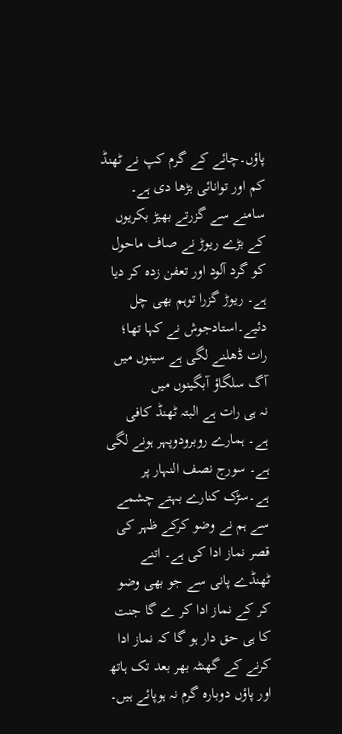پاؤں۔چائے کے گرم کپ نے ٹھنڈ کم اور توانائی بڑھا دی ہے۔ سامنے سے گزرتے بھیڑ بکریوں کے بڑے ریوڑ نے صاف ماحول کو گرد آلود اور تعفن زدہ کر دیا ہے۔ ریوڑ گزرا توہم بھی چل دئیے۔استادجوش نے کہا تھا؛
رات ڈھلنے لگی ہے سینوں میں          آگ سلگاؤ آبگینوں میں
نہ ہی رات ہے البتہ ٹھنڈ کافی ہے۔ ہمارے روبرودوپہر ہونے لگی ہے۔ سورج نصف النہار پر ہے۔سڑک کنارے بہتے چشمے سے ہم نے وضو کرکے ظہر کی قصر نماز ادا کی ہے۔ اتنے ٹھنڈے پانی سے جو بھی وضو کر کے نماز ادا کر ے گا جنت کا ہی حق دار ہو گا کہ نماز ادا کرنے کے گھنٹہ بھر بعد تک ہاتھ اور پاؤں دوبارہ گرم نہ ہوپائے ہیں۔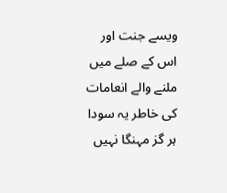ویسے جنت اور اس کے صلے میں ملنے والے انعامات کی خاطر یہ سودا ہر گز مہنگا نہیں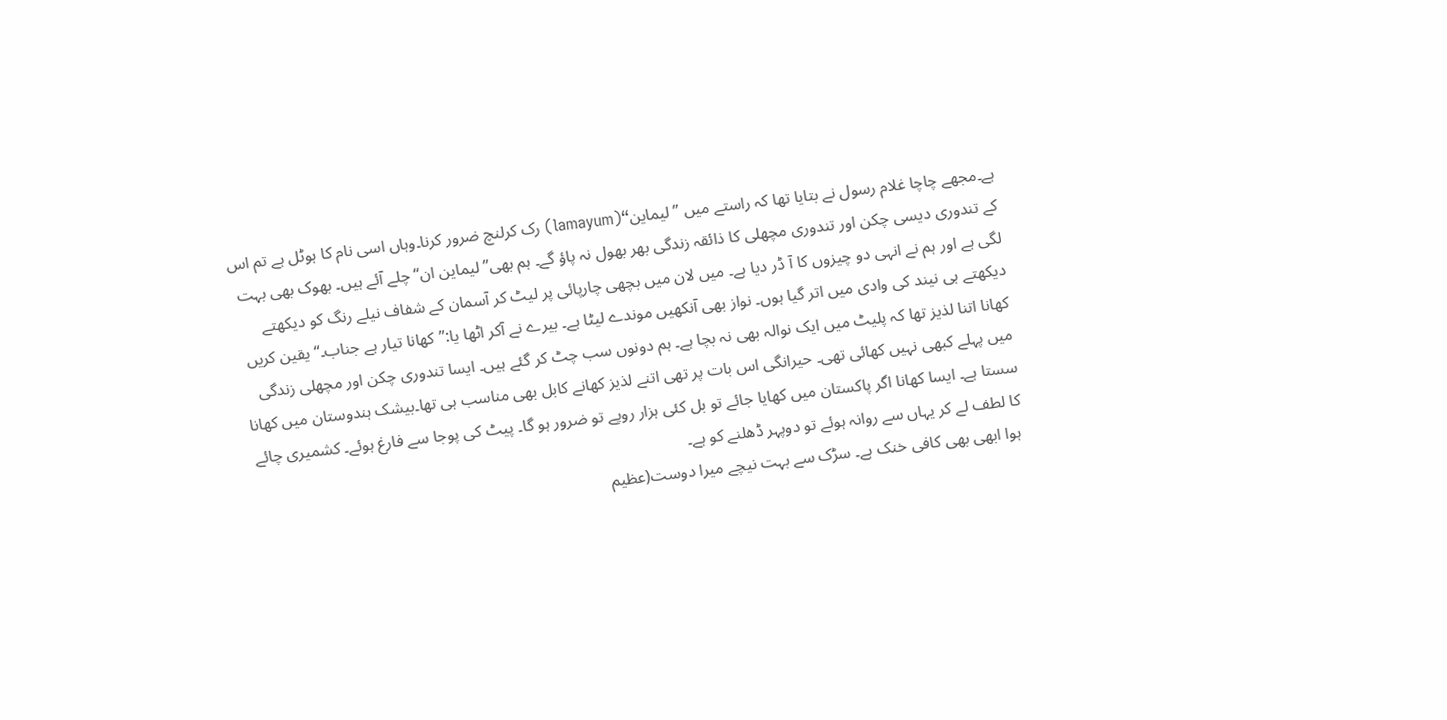ہے۔مجھے چاچا غلام رسول نے بتایا تھا کہ راستے میں ”لیماین“(lamayum) رک کرلنچ ضرور کرنا۔وہاں اسی نام کا ہوٹل ہے تم اس کے تندوری دیسی چکن اور تندوری مچھلی کا ذائقہ زندگی بھر بھول نہ پاؤ گے۔ ہم بھی”لیماین ان“ چلے آئے ہیں۔ بھوک بھی بہت لگی ہے اور ہم نے انہی دو چیزوں کا آ ڈر دیا ہے۔ میں لان میں بچھی چارپائی پر لیٹ کر آسمان کے شفاف نیلے رنگ کو دیکھتے دیکھتے ہی نیند کی وادی میں اتر گیا ہوں۔ نواز بھی آنکھیں موندے لیٹا ہے۔ بیرے نے آکر اٹھا یا:”کھانا تیار ہے جناب۔“ یقین کریں کھانا اتنا لذیز تھا کہ پلیٹ میں ایک نوالہ بھی نہ بچا ہے۔ ہم دونوں سب چٹ کر گئے ہیں۔ ایسا تندوری چکن اور مچھلی زندگی میں پہلے کبھی نہیں کھائی تھی۔ حیرانگی اس بات پر تھی اتنے لذیز کھانے کابل بھی مناسب ہی تھا۔بیشک ہندوستان میں کھانا سستا ہے۔ ایسا کھانا اگر پاکستان میں کھایا جائے تو بل کئی ہزار روپے تو ضرور ہو گا۔ پیٹ کی پوجا سے فارغ ہوئے۔ کشمیری چائے کا لطف لے کر یہاں سے روانہ ہوئے تو دوپہر ڈھلنے کو ہے۔
 ہوا ابھی بھی کافی خنک ہے۔ سڑک سے بہت نیچے میرا دوست(عظیم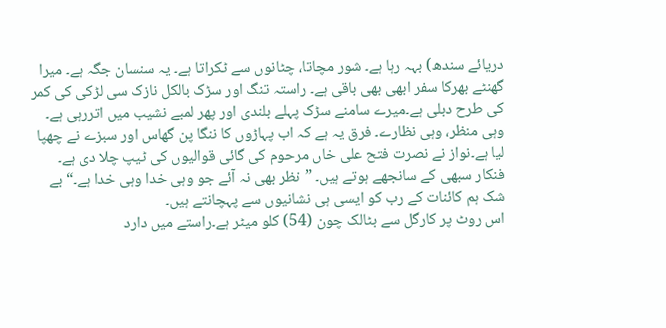دریائے سندھ) بہہ رہا ہے۔ شور مچاتا، چٹانوں سے ٹکراتا ہے۔ یہ سنسان جگہ ہے۔ میرا گھنٹے بھرکا سفر ابھی بھی باقی ہے۔ راستہ تنگ اور سڑک بالکل نازک سی لڑکی کی کمر کی طرح دبلی ہے۔میرے سامنے سڑک پہلے بلندی اور پھر لمبے نشیب میں اتررہی ہے۔ وہی منظر، وہی نظارے۔ فرق یہ ہے کہ اب پہاڑوں کا ننگا پن گھاس اور سبزے نے چھپا لیا ہے۔نواز نے نصرت فتح علی خاں مرحوم کی گائی قوالیوں کی ٹیپ چلا دی ہے۔ فنکار سبھی کے سانجھے ہوتے ہیں۔ ”نظر بھی نہ آئے جو وہی خدا وہی خدا ہے۔“ بے شک ہم کائنات کے رب کو ایسی ہی نشانیوں سے پہچانتے ہیں۔
اس روٹ پر کارگل سے بٹالک چون (54) کلو میٹر ہے۔راستے میں دارد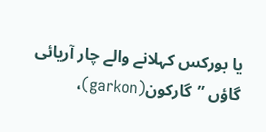یا بورکس کہلانے والے چار آریائی گاؤں ”گارکون(garkon)،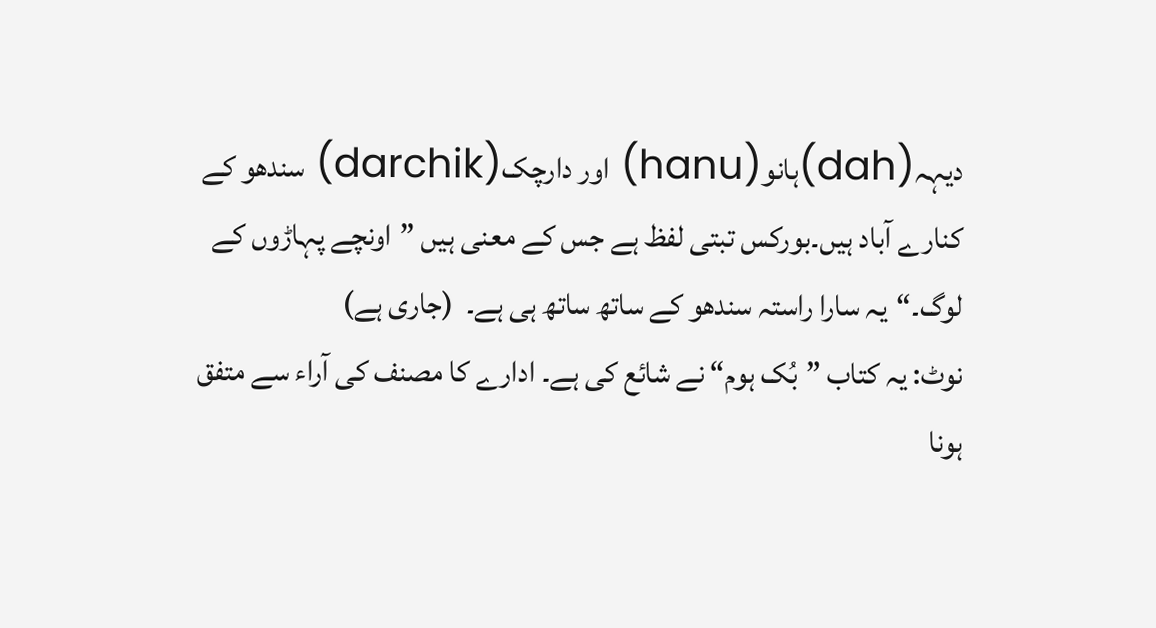دیہہ(dah)ہانو(hanu) اور دارچک(darchik) سندھو کے کنارے آباد ہیں۔بورکس تبتی لفظ ہے جس کے معنی ہیں ”اونچے پہاڑوں کے لوگ۔“یہ سارا راستہ سندھو کے ساتھ ساتھ ہی ہے۔  (جاری ہے)
نوٹ: یہ کتاب ”بُک ہوم“ نے شائع کی ہے۔ ادارے کا مصنف کی آراء سے متفق ہونا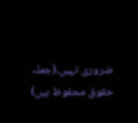ضروری نہیں۔(جملہ حقوق محفوظ ہیں)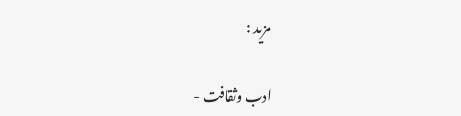مزید :

ادب وثقافت -